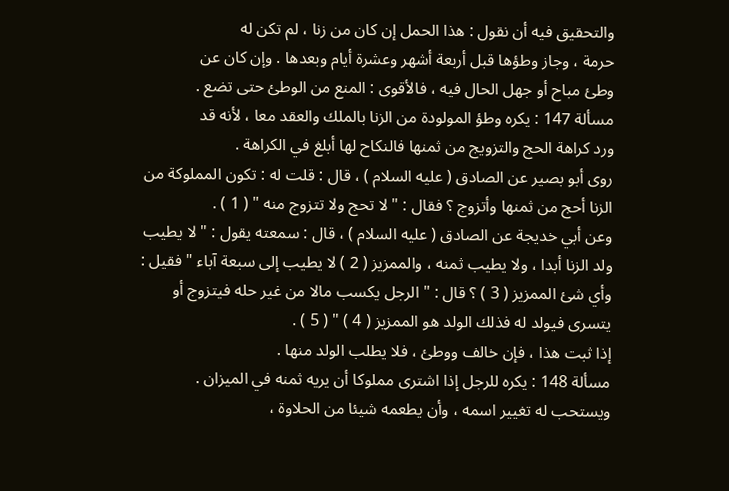والتحقيق فيه أن نقول : هذا الحمل إن كان من زنا ، لم تكن له
حرمة ، وجاز وطؤها قبل أربعة أشهر وعشرة أيام وبعدها . وإن كان عن
وطئ مباح أو جهل الحال فيه ، فالأقوى : المنع من الوطئ حتى تضع .
مسألة 147 : يكره وطؤ المولودة من الزنا بالملك والعقد معا ، لأنه قد
ورد كراهة الحج والتزويج من ثمنها فالنكاح لها أبلغ في الكراهة .
روى أبو بصير عن الصادق ( عليه السلام ) ، قال : قلت له : تكون المملوكة من
الزنا أحج من ثمنها وأتزوج ؟ فقال : " لا تحج ولا تتزوج منه " ( 1 ) .
وعن أبي خديجة عن الصادق ( عليه السلام ) ، قال : سمعته يقول : " لا يطيب
ولد الزنا أبدا ، ولا يطيب ثمنه ، والممزيز ( 2 ) لا يطيب إلى سبعة آباء " فقيل :
وأي شئ الممزيز ( 3 ) ؟ قال : " الرجل يكسب مالا من غير حله فيتزوج أو
يتسرى فيولد له فذلك الولد هو الممزيز ( 4 ) " ( 5 ) .
إذا ثبت هذا ، فإن خالف ووطئ ، فلا يطلب الولد منها .
مسألة 148 : يكره للرجل إذا اشترى مملوكا أن يريه ثمنه في الميزان .
ويستحب له تغيير اسمه ، وأن يطعمه شيئا من الحلاوة ،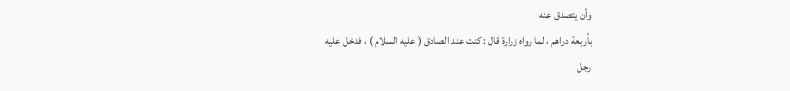وأن يتصدق عنه
بأربعة دراهم ، لما رواه زرارة قال : كنت عند الصادق ( عليه السلام ) ، فدخل عليه
رجل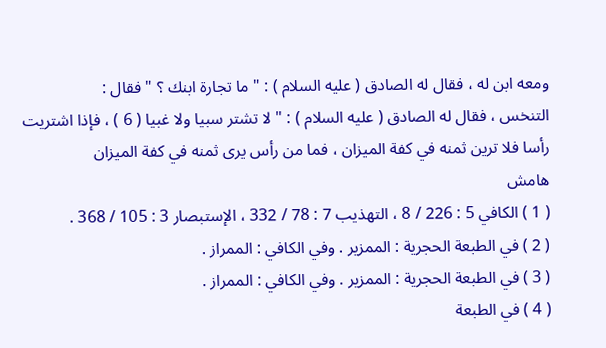ومعه ابن له ، فقال له الصادق ( عليه السلام ) : " ما تجارة ابنك ؟ " فقال :
التنخس ، فقال له الصادق ( عليه السلام ) : " لا تشتر سبيا ولا غبيا ( 6 ) ، فإذا اشتريت
رأسا فلا ترين ثمنه في كفة الميزان ، فما من رأس يرى ثمنه في كفة الميزان
هامش
( 1 ) الكافي 5 : 226 / 8 ، التهذيب 7 : 78 / 332 ، الإستبصار 3 : 105 / 368 .
( 2 ) في الطبعة الحجرية : الممزير . وفي الكافي : الممراز .
( 3 ) في الطبعة الحجرية : الممزير . وفي الكافي : الممراز .
( 4 ) في الطبعة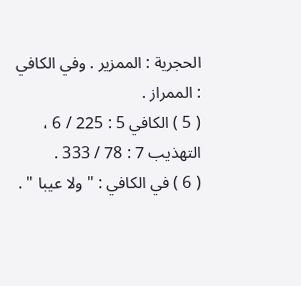الحجرية : الممزير . وفي الكافي : الممراز .
( 5 ) الكافي 5 : 225 / 6 ، التهذيب 7 : 78 / 333 .
( 6 ) في الكافي : " ولا عيبا " .